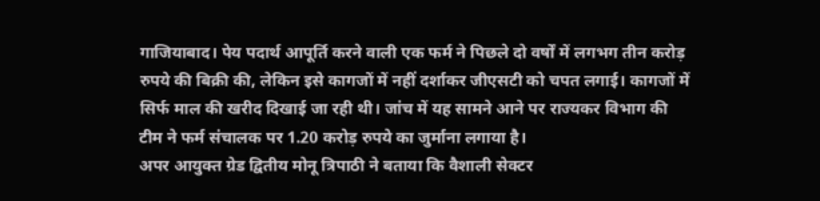गाजियाबाद। पेय पदार्थ आपूर्ति करने वाली एक फर्म ने पिछले दो वर्षों में लगभग तीन करोड़ रुपये की बिक्री की, लेकिन इसे कागजों में नहीं दर्शाकर जीएसटी को चपत लगाई। कागजों में सिर्फ माल की खरीद दिखाई जा रही थी। जांच में यह सामने आने पर राज्यकर विभाग की टीम ने फर्म संचालक पर 1.20 करोड़ रुपये का जुर्माना लगाया है।
अपर आयुक्त ग्रेड द्वितीय मोनू त्रिपाठी ने बताया कि वैशाली सेक्टर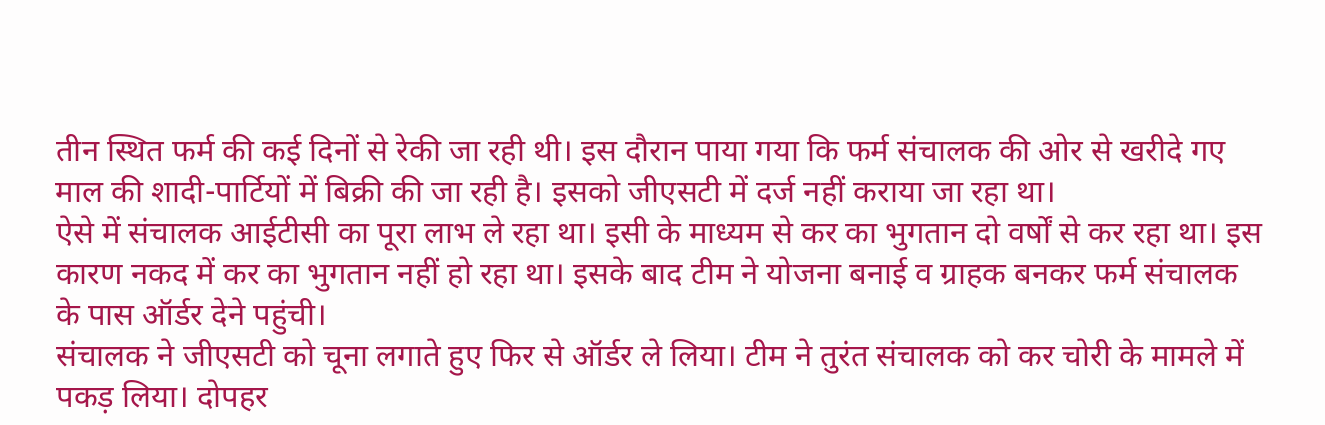तीन स्थित फर्म की कई दिनों से रेकी जा रही थी। इस दौरान पाया गया कि फर्म संचालक की ओर से खरीदे गए माल की शादी-पार्टियों में बिक्री की जा रही है। इसको जीएसटी में दर्ज नहीं कराया जा रहा था।
ऐसे में संचालक आईटीसी का पूरा लाभ ले रहा था। इसी के माध्यम से कर का भुगतान दो वर्षों से कर रहा था। इस कारण नकद में कर का भुगतान नहीं हो रहा था। इसके बाद टीम ने योजना बनाई व ग्राहक बनकर फर्म संचालक के पास ऑर्डर देने पहुंची।
संचालक ने जीएसटी को चूना लगाते हुए फिर से ऑर्डर ले लिया। टीम ने तुरंत संचालक को कर चोरी के मामले में पकड़ लिया। दोपहर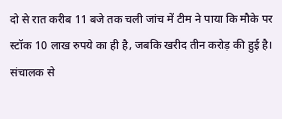दो से रात करीब 11 बजे तक चली जांच में टीम ने पाया कि मौके पर स्टॉक 10 लाख रुपये का ही है, जबकि खरीद तीन करोड़ की हुई है।
संचालक से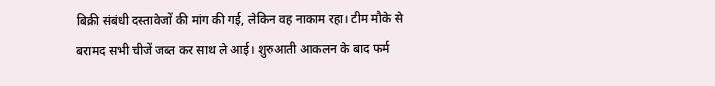बिक्री संबंधी दस्तावेजों की मांग की गई, लेकिन वह नाकाम रहा। टीम मौके से बरामद सभी चीजें जब्त कर साथ ले आई। शुरुआती आकलन के बाद फर्म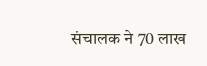संचालक ने 70 लाख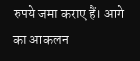रुपये जमा कराए हैं। आगे का आकलन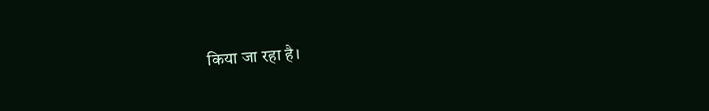किया जा रहा है।